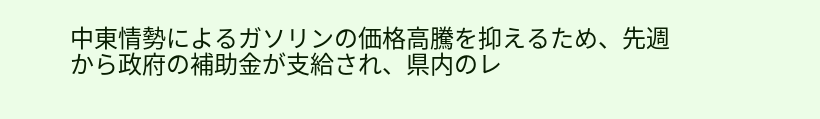中東情勢によるガソリンの価格高騰を抑えるため、先週から政府の補助金が支給され、県内のレ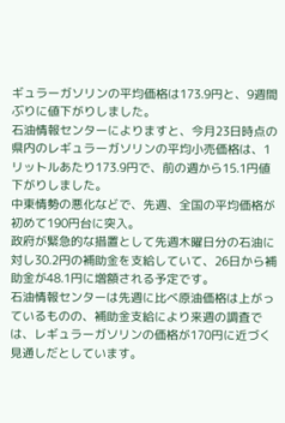ギュラーガソリンの平均価格は173.9円と、9週間ぶりに値下がりしました。
石油情報センターによりますと、今月23日時点の県内のレギュラーガソリンの平均小売価格は、1リットルあたり173.9円で、前の週から15.1円値下がりしました。
中東情勢の悪化などで、先週、全国の平均価格が初めて190円台に突入。
政府が緊急的な措置として先週木曜日分の石油に対し30.2円の補助金を支給していて、26日から補助金が48.1円に増額される予定です。
石油情報センターは先週に比べ原油価格は上がっているものの、補助金支給により来週の調査では、レギュラーガソリンの価格が170円に近づく見通しだとしています。